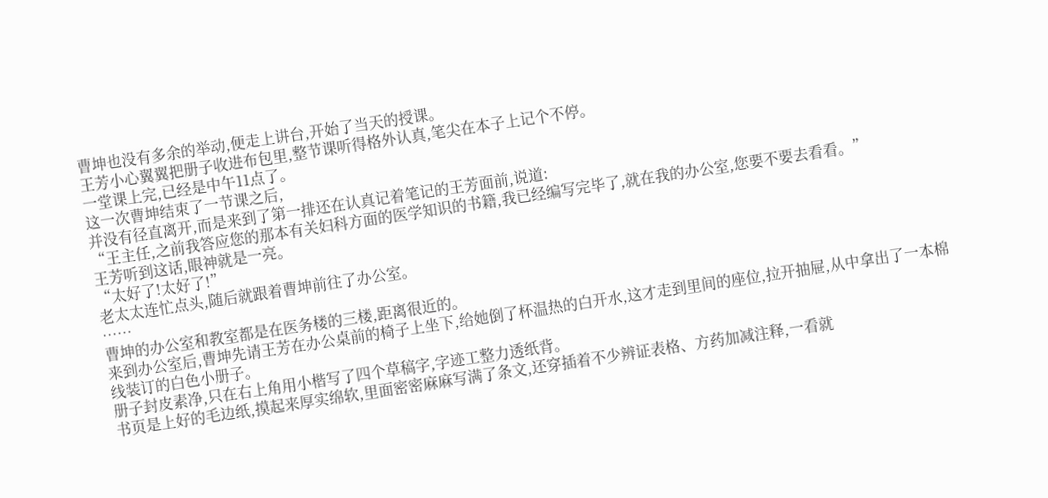曹坤也没有多余的举动,便走上讲台,开始了当天的授课。
王芳小心翼翼把册子收进布包里,整节课听得格外认真,笔尖在本子上记个不停。
一堂课上完,已经是中午11点了。
这一次曹坤结束了一节课之后,
并没有径直离开,而是来到了第一排还在认真记着笔记的王芳面前,说道:
“王主任,之前我答应您的那本有关妇科方面的医学知识的书籍,我已经编写完毕了,就在我的办公室,您要不要去看看。”
王芳听到这话,眼神就是一亮。
“太好了!太好了!”
老太太连忙点头,随后就跟着曹坤前往了办公室。
……
曹坤的办公室和教室都是在医务楼的三楼,距离很近的。
来到办公室后,曹坤先请王芳在办公桌前的椅子上坐下,给她倒了杯温热的白开水,这才走到里间的座位,拉开抽屉,从中拿出了一本棉线装订的白色小册子。
册子封皮素净,只在右上角用小楷写了四个草稿字,字迹工整力透纸背。
书页是上好的毛边纸,摸起来厚实绵软,里面密密麻麻写满了条文,还穿插着不少辨证表格、方药加减注释,一看就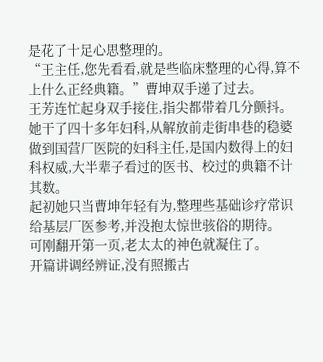是花了十足心思整理的。
“王主任,您先看看,就是些临床整理的心得,算不上什么正经典籍。”曹坤双手递了过去。
王芳连忙起身双手接住,指尖都带着几分颤抖。
她干了四十多年妇科,从解放前走街串巷的稳婆做到国营厂医院的妇科主任,是国内数得上的妇科权威,大半辈子看过的医书、校过的典籍不计其数。
起初她只当曹坤年轻有为,整理些基础诊疗常识给基层厂医参考,并没抱太惊世骇俗的期待。
可刚翻开第一页,老太太的神色就凝住了。
开篇讲调经辨证,没有照搬古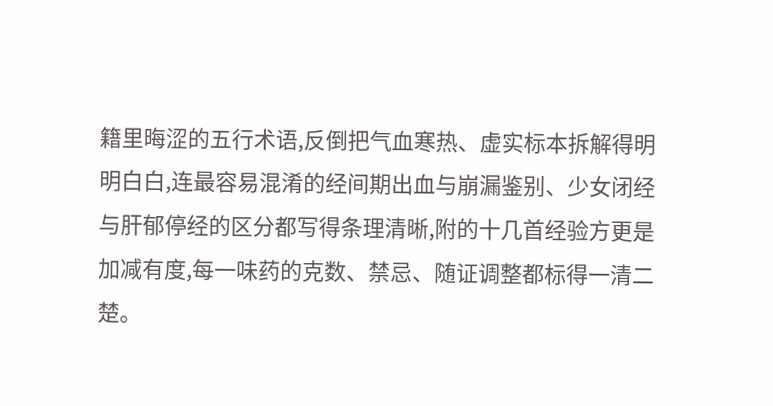籍里晦涩的五行术语,反倒把气血寒热、虚实标本拆解得明明白白,连最容易混淆的经间期出血与崩漏鉴别、少女闭经与肝郁停经的区分都写得条理清晰,附的十几首经验方更是加减有度,每一味药的克数、禁忌、随证调整都标得一清二楚。